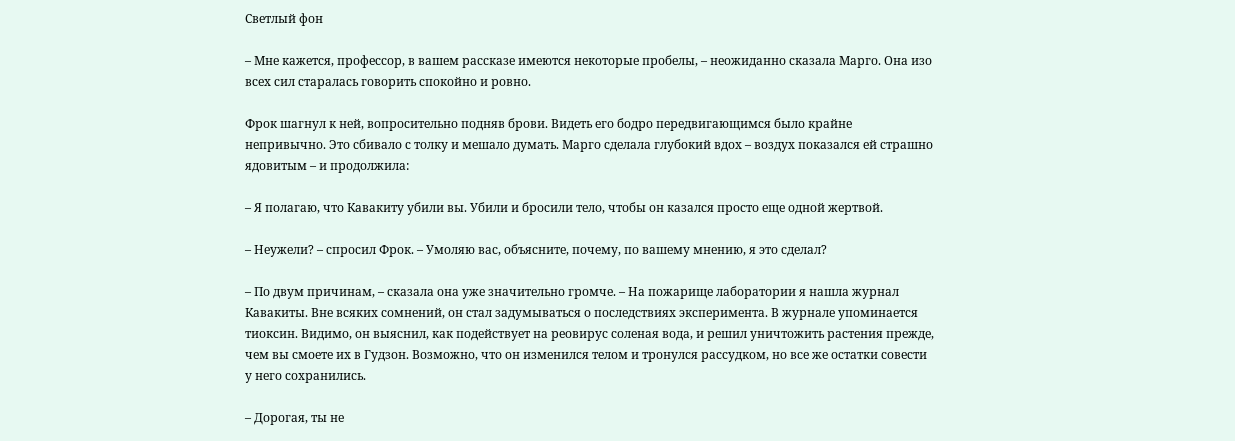Светлый фон

– Мне кажется, профессор, в вашем рассказе имеются некоторые пробелы, – неожиданно сказала Марго. Она изо всех сил старалась говорить спокойно и ровно.

Фрок шагнул к ней, вопросительно подняв брови. Видеть его бодро передвигающимся было крайне непривычно. Это сбивало с толку и мешало думать. Марго сделала глубокий вдох – воздух показался ей страшно ядовитым – и продолжила:

– Я полагаю, что Кавакиту убили вы. Убили и бросили тело, чтобы он казался просто еще одной жертвой.

– Неужели? – спросил Фрок. – Умоляю вас, объясните, почему, по вашему мнению, я это сделал?

– По двум причинам, – сказала она уже значительно громче. – На пожарище лаборатории я нашла журнал Кавакиты. Вне всяких сомнений, он стал задумываться о последствиях эксперимента. В журнале упоминается тиоксин. Видимо, он выяснил, как подействует на реовирус соленая вода, и решил уничтожить растения прежде, чем вы смоете их в Гудзон. Возможно, что он изменился телом и тронулся рассудком, но все же остатки совести у него сохранились.

– Дорогая, ты не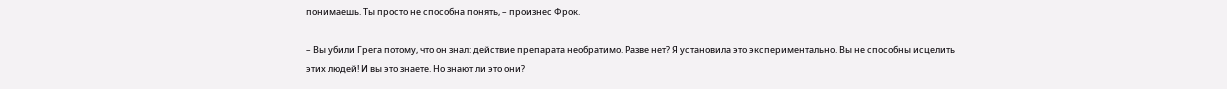понимаешь. Ты просто не способна понять, – произнес Фрок.

– Вы убили Грега потому, что он знал: действие препарата необратимо. Разве нет? Я установила это экспериментально. Вы не способны исцелить этих людей! И вы это знаете. Но знают ли это они?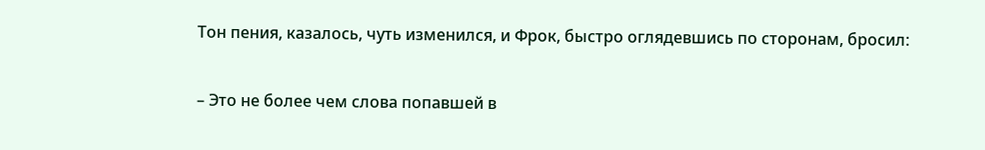Тон пения, казалось, чуть изменился, и Фрок, быстро оглядевшись по сторонам, бросил:

– Это не более чем слова попавшей в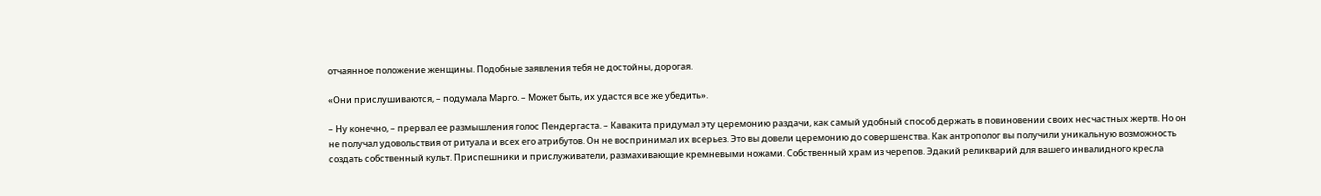отчаянное положение женщины. Подобные заявления тебя не достойны, дорогая.

«Они прислушиваются, – подумала Марго. – Может быть, их удастся все же убедить».

– Ну конечно, – прервал ее размышления голос Пендергаста. – Кавакита придумал эту церемонию раздачи, как самый удобный способ держать в повиновении своих несчастных жертв. Но он не получал удовольствия от ритуала и всех его атрибутов. Он не воспринимал их всерьез. Это вы довели церемонию до совершенства. Как антрополог вы получили уникальную возможность создать собственный культ. Приспешники и прислуживатели, размахивающие кремневыми ножами. Собственный храм из черепов. Эдакий реликварий для вашего инвалидного кресла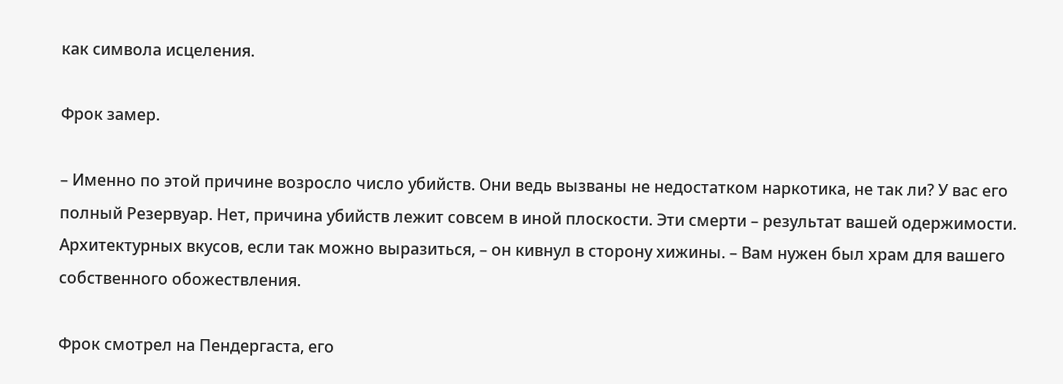как символа исцеления.

Фрок замер.

– Именно по этой причине возросло число убийств. Они ведь вызваны не недостатком наркотика, не так ли? У вас его полный Резервуар. Нет, причина убийств лежит совсем в иной плоскости. Эти смерти – результат вашей одержимости. Архитектурных вкусов, если так можно выразиться, – он кивнул в сторону хижины. – Вам нужен был храм для вашего собственного обожествления.

Фрок смотрел на Пендергаста, его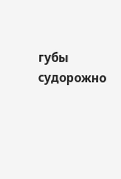губы судорожно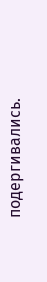подергивались.